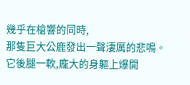幾乎在槍響的同時,
那隻巨大公鹿發出一聲淒厲的悲鳴。
它後腿一軟,龐大的身軀上爆開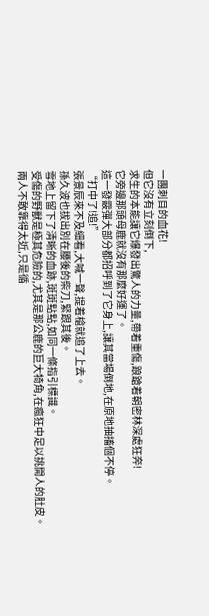一團刺目的血花!
但它沒有立刻倒下,
求生的本能讓它爆發出驚人的力量,帶着重傷,踉蹌着朝密林深處狂奔!
它旁邊那頭母鹿就沒有那麼好運了。
這一發霰彈大部分都招呼到了它身上,讓其當場倒地,在原地抽搐個不停。
“打中了!追!”
張景辰來不及細看,大喊一聲,提着槍就追了上去。
孫久波也拔出別在腰後的柴刀,緊跟其後。
雪地上留下了清晰的血跡,斑斑點點,如同一條指引標識。
受傷的野獸是極其危險的,尤其是那公鹿的巨大犄角,在瘋狂中足以挑開人的肚皮。
兩人不敢靠得太近,只是循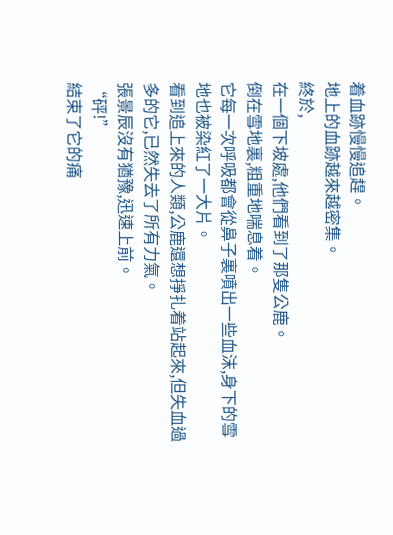着血跡慢慢追趕。
地上的血跡越來越密集。
終於,
在一個下坡處,他們看到了那隻公鹿。
倒在雪地裏,粗重地喘息着。
它每一次呼吸都會從鼻子裏噴出一些血沫,身下的雪地也被染紅了一大片。
看到追上來的人類,公鹿還想掙扎着站起來,但失血過多的它,已然失去了所有力氣。
張景辰沒有猶豫,迅速上前。
“砰!”
結束了它的痛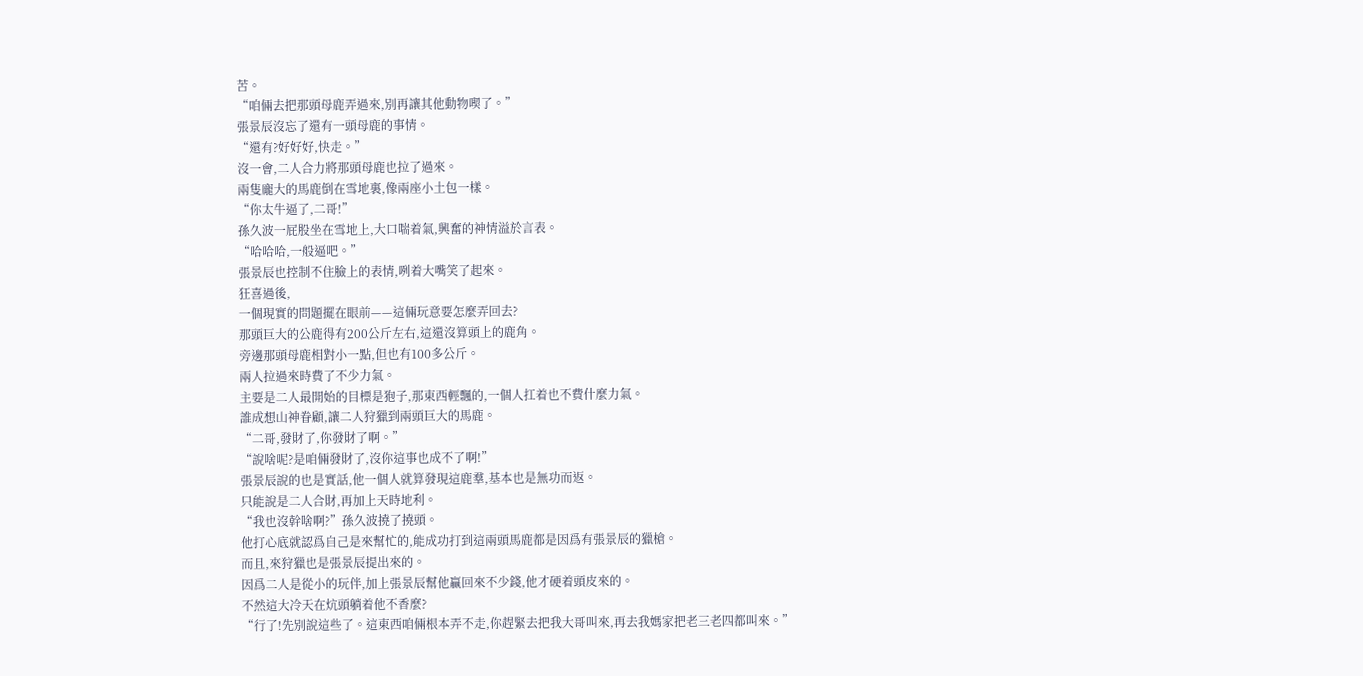苦。
“咱倆去把那頭母鹿弄過來,別再讓其他動物喫了。”
張景辰沒忘了還有一頭母鹿的事情。
“還有?好好好,快走。”
沒一會,二人合力將那頭母鹿也拉了過來。
兩隻龐大的馬鹿倒在雪地裏,像兩座小土包一樣。
“你太牛逼了,二哥!”
孫久波一屁股坐在雪地上,大口喘着氣,興奮的神情溢於言表。
“哈哈哈,一般逼吧。”
張景辰也控制不住臉上的表情,咧着大嘴笑了起來。
狂喜過後,
一個現實的問題擺在眼前——這倆玩意要怎麼弄回去?
那頭巨大的公鹿得有200公斤左右,這還沒算頭上的鹿角。
旁邊那頭母鹿相對小一點,但也有100多公斤。
兩人拉過來時費了不少力氣。
主要是二人最開始的目標是狍子,那東西輕飄的,一個人扛着也不費什麼力氣。
誰成想山神眷顧,讓二人狩獵到兩頭巨大的馬鹿。
“二哥,發財了,你發財了啊。”
“說啥呢?是咱倆發財了,沒你這事也成不了啊!”
張景辰說的也是實話,他一個人就算發現這鹿羣,基本也是無功而返。
只能說是二人合財,再加上天時地利。
“我也沒幹啥啊?”孫久波撓了撓頭。
他打心底就認爲自己是來幫忙的,能成功打到這兩頭馬鹿都是因爲有張景辰的獵槍。
而且,來狩獵也是張景辰提出來的。
因爲二人是從小的玩伴,加上張景辰幫他贏回來不少錢,他才硬着頭皮來的。
不然這大冷天在炕頭躺着他不香麼?
“行了!先別說這些了。這東西咱倆根本弄不走,你趕緊去把我大哥叫來,再去我媽家把老三老四都叫來。”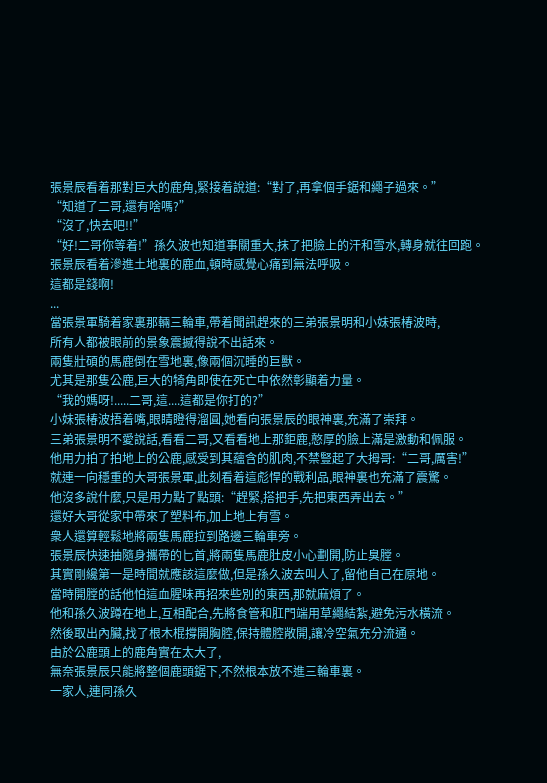張景辰看着那對巨大的鹿角,緊接着說道:“對了,再拿個手鋸和繩子過來。”
“知道了二哥,還有啥嗎?”
“沒了,快去吧!!”
“好!二哥你等着!”孫久波也知道事關重大,抹了把臉上的汗和雪水,轉身就往回跑。
張景辰看着滲進土地裏的鹿血,頓時感覺心痛到無法呼吸。
這都是錢啊!
...
當張景軍騎着家裏那輛三輪車,帶着聞訊趕來的三弟張景明和小妹張椿波時,
所有人都被眼前的景象震撼得說不出話來。
兩隻壯碩的馬鹿倒在雪地裏,像兩個沉睡的巨獸。
尤其是那隻公鹿,巨大的犄角即使在死亡中依然彰顯着力量。
“我的媽呀!.....二哥,這....這都是你打的?”
小妹張椿波捂着嘴,眼睛瞪得溜圓,她看向張景辰的眼神裏,充滿了崇拜。
三弟張景明不愛說話,看看二哥,又看看地上那鉅鹿,憨厚的臉上滿是激動和佩服。
他用力拍了拍地上的公鹿,感受到其蘊含的肌肉,不禁豎起了大拇哥:“二哥,厲害!”
就連一向穩重的大哥張景軍,此刻看着這彪悍的戰利品,眼神裏也充滿了震驚。
他沒多說什麼,只是用力點了點頭:“趕緊,搭把手,先把東西弄出去。”
還好大哥從家中帶來了塑料布,加上地上有雪。
衆人還算輕鬆地將兩隻馬鹿拉到路邊三輪車旁。
張景辰快速抽隨身攜帶的匕首,將兩隻馬鹿肚皮小心劃開,防止臭膛。
其實剛纔第一是時間就應該這麼做,但是孫久波去叫人了,留他自己在原地。
當時開膛的話他怕這血腥味再招來些別的東西,那就麻煩了。
他和孫久波蹲在地上,互相配合,先將食管和肛門端用草繩結紮,避免污水橫流。
然後取出內臟,找了根木棍撐開胸腔,保持體腔敞開,讓冷空氣充分流通。
由於公鹿頭上的鹿角實在太大了,
無奈張景辰只能將整個鹿頭鋸下,不然根本放不進三輪車裏。
一家人,連同孫久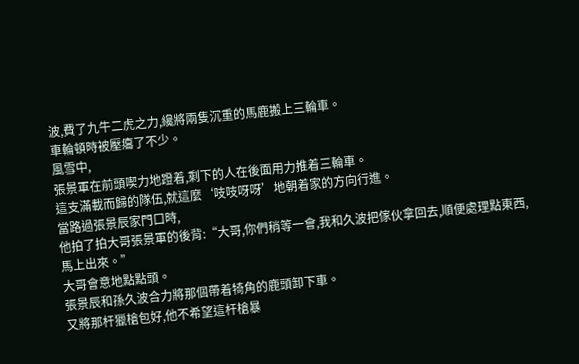波,費了九牛二虎之力,纔將兩隻沉重的馬鹿搬上三輪車。
車輪頓時被壓癟了不少。
風雪中,
張景軍在前頭喫力地蹬着,剩下的人在後面用力推着三輪車。
這支滿載而歸的隊伍,就這麼‘吱吱呀呀’地朝着家的方向行進。
當路過張景辰家門口時,
他拍了拍大哥張景軍的後背:“大哥,你們稍等一會,我和久波把傢伙拿回去,順便處理點東西,馬上出來。”
大哥會意地點點頭。
張景辰和孫久波合力將那個帶着犄角的鹿頭卸下車。
又將那杆獵槍包好,他不希望這杆槍暴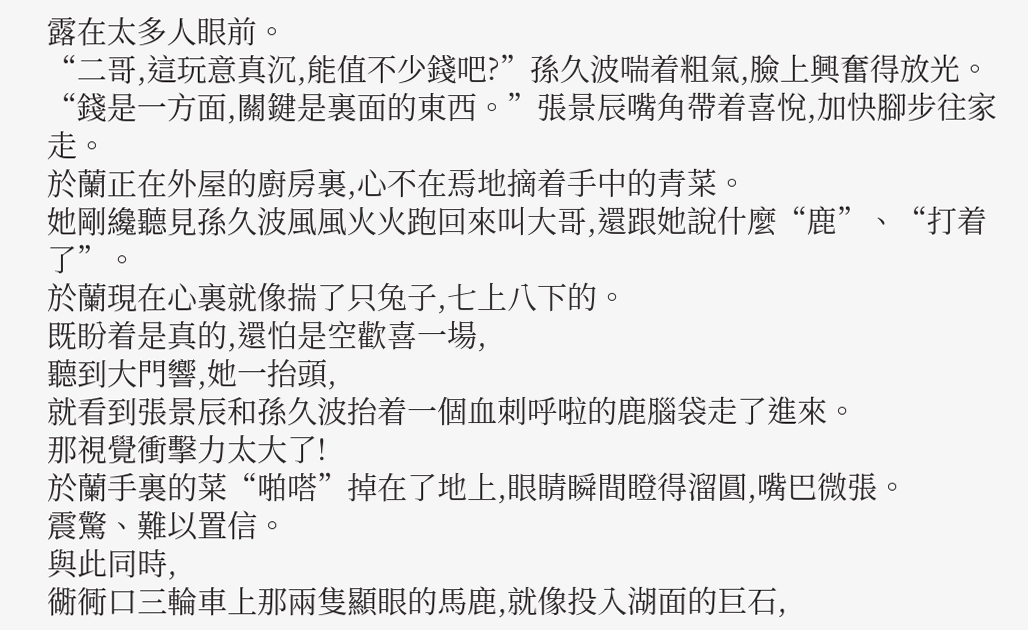露在太多人眼前。
“二哥,這玩意真沉,能值不少錢吧?”孫久波喘着粗氣,臉上興奮得放光。
“錢是一方面,關鍵是裏面的東西。”張景辰嘴角帶着喜悅,加快腳步往家走。
於蘭正在外屋的廚房裏,心不在焉地摘着手中的青菜。
她剛纔聽見孫久波風風火火跑回來叫大哥,還跟她說什麼“鹿”、“打着了”。
於蘭現在心裏就像揣了只兔子,七上八下的。
既盼着是真的,還怕是空歡喜一場,
聽到大門響,她一抬頭,
就看到張景辰和孫久波抬着一個血刺呼啦的鹿腦袋走了進來。
那視覺衝擊力太大了!
於蘭手裏的菜“啪嗒”掉在了地上,眼睛瞬間瞪得溜圓,嘴巴微張。
震驚、難以置信。
與此同時,
衚衕口三輪車上那兩隻顯眼的馬鹿,就像投入湖面的巨石,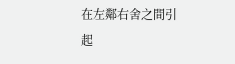在左鄰右舍之間引起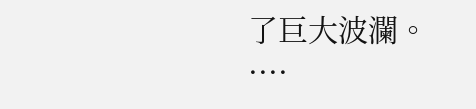了巨大波瀾。
....